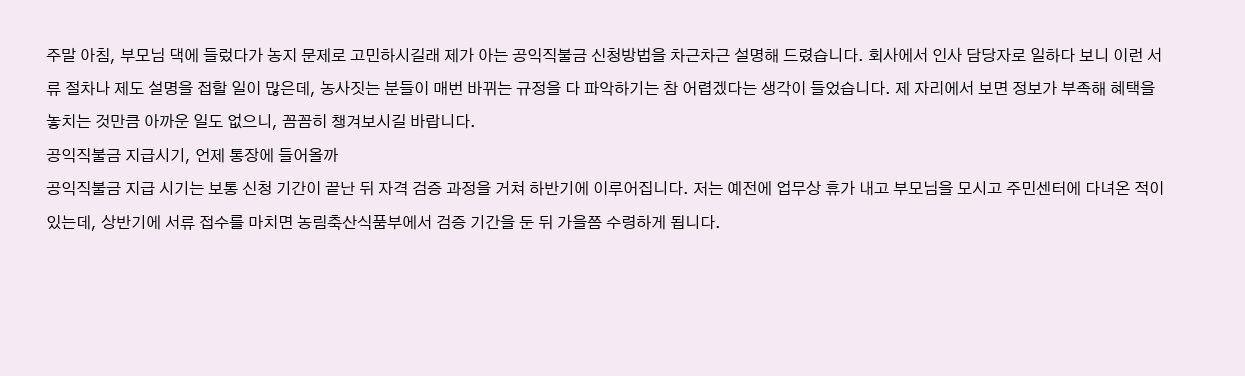주말 아침, 부모님 댁에 들렀다가 농지 문제로 고민하시길래 제가 아는 공익직불금 신청방법을 차근차근 설명해 드렸습니다. 회사에서 인사 담당자로 일하다 보니 이런 서류 절차나 제도 설명을 접할 일이 많은데, 농사짓는 분들이 매번 바뀌는 규정을 다 파악하기는 참 어렵겠다는 생각이 들었습니다. 제 자리에서 보면 정보가 부족해 혜택을 놓치는 것만큼 아까운 일도 없으니, 꼼꼼히 챙겨보시길 바랍니다.
공익직불금 지급시기, 언제 통장에 들어올까
공익직불금 지급 시기는 보통 신청 기간이 끝난 뒤 자격 검증 과정을 거쳐 하반기에 이루어집니다. 저는 예전에 업무상 휴가 내고 부모님을 모시고 주민센터에 다녀온 적이 있는데, 상반기에 서류 접수를 마치면 농림축산식품부에서 검증 기간을 둔 뒤 가을쯤 수령하게 됩니다.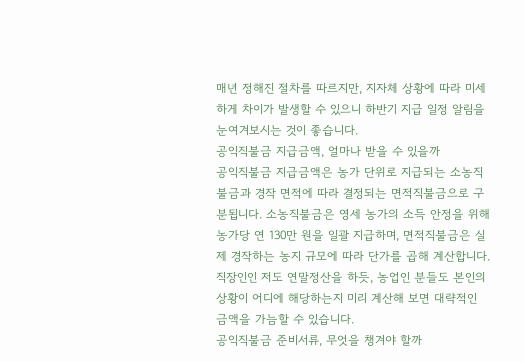매년 정해진 절차를 따르지만, 지자체 상황에 따라 미세하게 차이가 발생할 수 있으니 하반기 지급 일정 알림을 눈여겨보시는 것이 좋습니다.
공익직불금 지급금액, 얼마나 받을 수 있을까
공익직불금 지급금액은 농가 단위로 지급되는 소농직불금과 경작 면적에 따라 결정되는 면적직불금으로 구분됩니다. 소농직불금은 영세 농가의 소득 안정을 위해 농가당 연 130만 원을 일괄 지급하며, 면적직불금은 실제 경작하는 농지 규모에 따라 단가를 곱해 계산합니다. 직장인인 저도 연말정산을 하듯, 농업인 분들도 본인의 상황이 어디에 해당하는지 미리 계산해 보면 대략적인 금액을 가늠할 수 있습니다.
공익직불금 준비서류, 무엇을 챙겨야 할까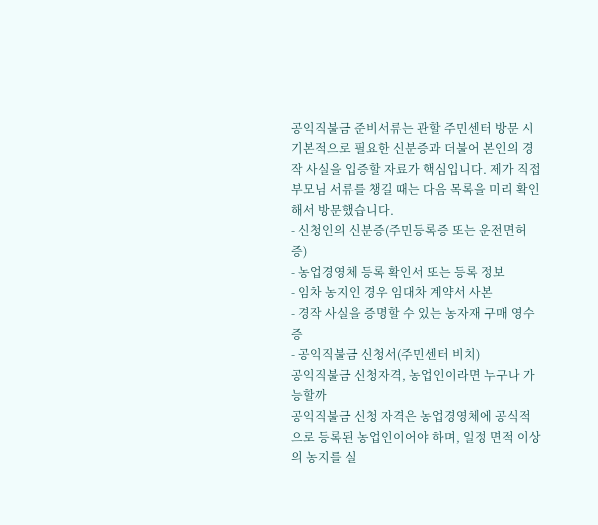공익직불금 준비서류는 관할 주민센터 방문 시 기본적으로 필요한 신분증과 더불어 본인의 경작 사실을 입증할 자료가 핵심입니다. 제가 직접 부모님 서류를 챙길 때는 다음 목록을 미리 확인해서 방문했습니다.
- 신청인의 신분증(주민등록증 또는 운전면허증)
- 농업경영체 등록 확인서 또는 등록 정보
- 임차 농지인 경우 임대차 계약서 사본
- 경작 사실을 증명할 수 있는 농자재 구매 영수증
- 공익직불금 신청서(주민센터 비치)
공익직불금 신청자격, 농업인이라면 누구나 가능할까
공익직불금 신청 자격은 농업경영체에 공식적으로 등록된 농업인이어야 하며, 일정 면적 이상의 농지를 실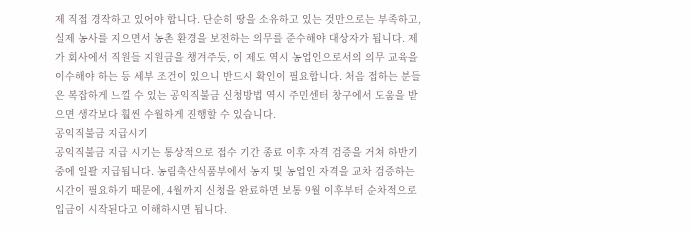제 직접 경작하고 있어야 합니다. 단순히 땅을 소유하고 있는 것만으로는 부족하고, 실제 농사를 지으면서 농촌 환경을 보전하는 의무를 준수해야 대상자가 됩니다. 제가 회사에서 직원들 지원금을 챙겨주듯, 이 제도 역시 농업인으로서의 의무 교육을 이수해야 하는 등 세부 조건이 있으니 반드시 확인이 필요합니다. 처음 접하는 분들은 복잡하게 느낄 수 있는 공익직불금 신청방법 역시 주민센터 창구에서 도움을 받으면 생각보다 훨씬 수월하게 진행할 수 있습니다.
공익직불금 지급시기
공익직불금 지급 시기는 통상적으로 접수 기간 종료 이후 자격 검증을 거쳐 하반기 중에 일괄 지급됩니다. 농림축산식품부에서 농지 및 농업인 자격을 교차 검증하는 시간이 필요하기 때문에, 4월까지 신청을 완료하면 보통 9월 이후부터 순차적으로 입금이 시작된다고 이해하시면 됩니다.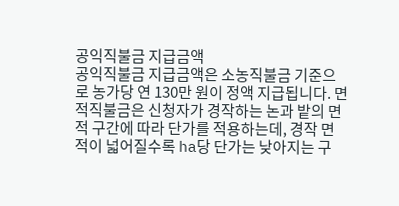공익직불금 지급금액
공익직불금 지급금액은 소농직불금 기준으로 농가당 연 130만 원이 정액 지급됩니다. 면적직불금은 신청자가 경작하는 논과 밭의 면적 구간에 따라 단가를 적용하는데, 경작 면적이 넓어질수록 ha당 단가는 낮아지는 구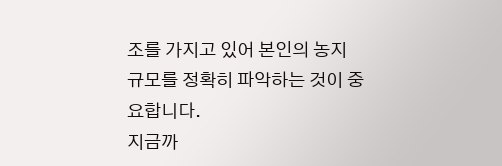조를 가지고 있어 본인의 농지 규모를 정확히 파악하는 것이 중요합니다.
지금까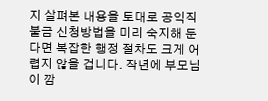지 살펴본 내용을 토대로 공익직불금 신청방법을 미리 숙지해 둔다면 복잡한 행정 절차도 크게 어렵지 않을 겁니다. 작년에 부모님이 깜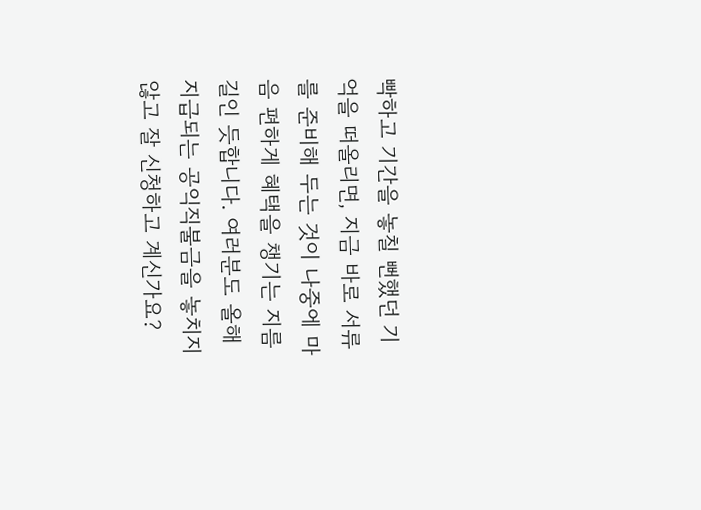빡하고 기간을 놓칠 뻔했던 기억을 떠올리면, 지금 바로 서류를 준비해 두는 것이 나중에 마음 편하게 혜택을 챙기는 지름길인 듯합니다. 여러분도 올해 지급되는 공익직불금을 놓치지 않고 잘 신청하고 계신가요?